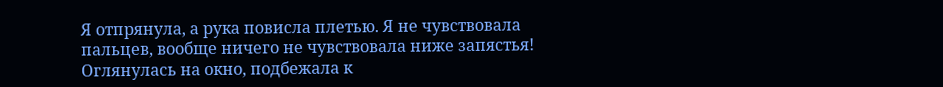Я отпрянула, а рука повисла плетью. Я не чувствовала пальцев, вообще ничего не чувствовала ниже запястья! Оглянулась на окно, подбежала к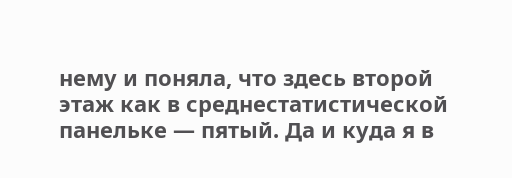нему и поняла, что здесь второй этаж как в среднестатистической панельке — пятый. Да и куда я в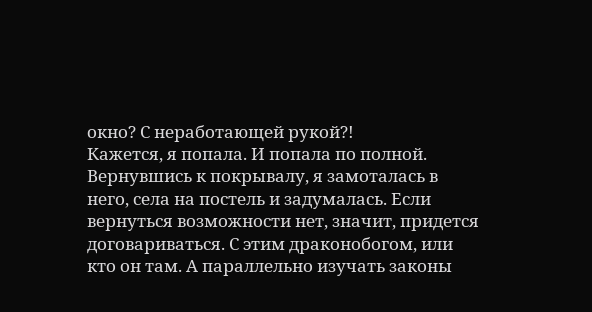окно? С неработающей рукой?!
Кажется, я попала. И попала по полной.
Вернувшись к покрывалу, я замоталась в него, села на постель и задумалась. Если вернуться возможности нет, значит, придется договариваться. С этим драконобогом, или кто он там. А параллельно изучать законы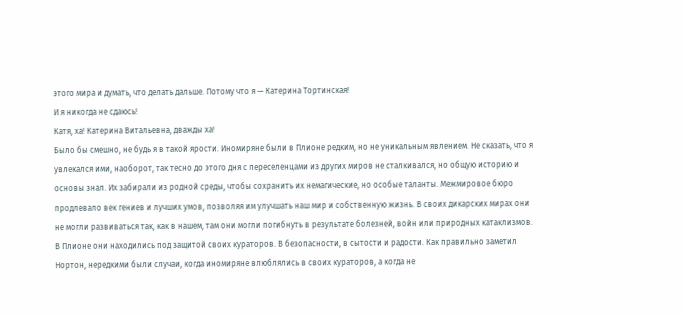этого мира и думать, что делать дальше. Потому что я — Катерина Тортинская!
И я никогда не сдаюсь!
Катя, ха! Катерина Витальевна, дважды ха!
Было бы смешно, не будь я в такой ярости. Иномиряне были в Плионе редким, но не уникальным явлением. Не сказать, что я увлекался ими, наоборот, так тесно до этого дня с переселенцами из других миров не сталкивался, но общую историю и основы знал. Их забирали из родной среды, чтобы сохранить их немагические, но особые таланты. Межмировое бюро продлевало век гениев и лучших умов, позволяя им улучшать наш мир и собственную жизнь. В своих дикарских мирах они не могли развиваться так, как в нашем, там они могли погибнуть в результате болезней, войн или природных катаклизмов. В Плионе они находились под защитой своих кураторов. В безопасности, в сытости и радости. Как правильно заметил Нортон, нередкими были случаи, когда иномиряне влюблялись в своих кураторов, а когда не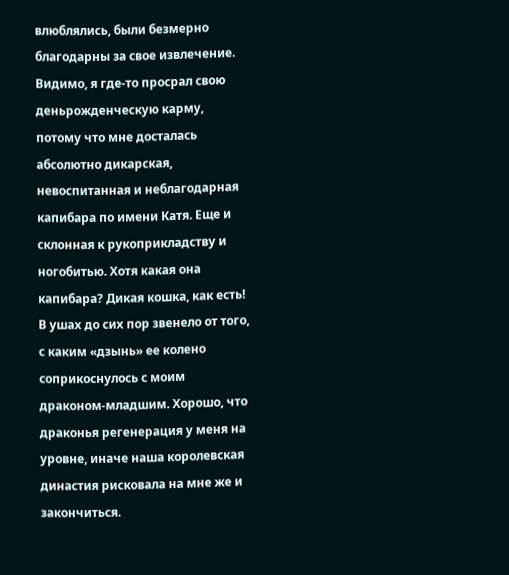влюблялись, были безмерно благодарны за свое извлечение.
Видимо, я где-то просрал свою деньрожденческую карму, потому что мне досталась абсолютно дикарская, невоспитанная и неблагодарная капибара по имени Катя. Еще и склонная к рукоприкладству и ногобитью. Хотя какая она капибара? Дикая кошка, как есть!
В ушах до сих пор звенело от того, с каким «дзынь» ее колено соприкоснулось с моим драконом-младшим. Хорошо, что драконья регенерация у меня на уровне, иначе наша королевская династия рисковала на мне же и закончиться.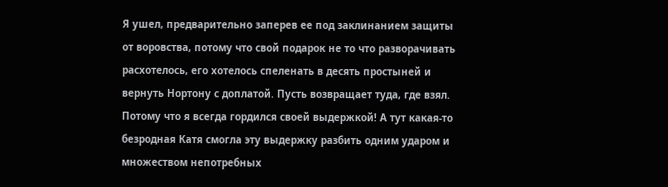Я ушел, предварительно заперев ее под заклинанием защиты от воровства, потому что свой подарок не то что разворачивать расхотелось, его хотелось спеленать в десять простыней и вернуть Нортону с доплатой. Пусть возвращает туда, где взял.
Потому что я всегда гордился своей выдержкой! А тут какая-то безродная Катя смогла эту выдержку разбить одним ударом и множеством непотребных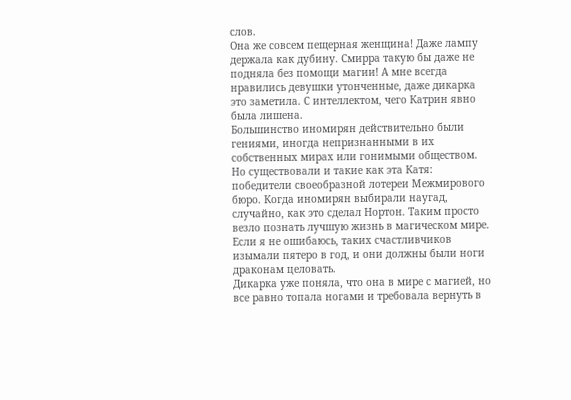слов.
Она же совсем пещерная женщина! Даже лампу держала как дубину. Смирра такую бы даже не подняла без помощи магии! А мне всегда нравились девушки утонченные, даже дикарка это заметила. С интеллектом, чего Катрин явно была лишена.
Большинство иномирян действительно были гениями, иногда непризнанными в их собственных мирах или гонимыми обществом. Но существовали и такие как эта Катя: победители своеобразной лотереи Межмирового бюро. Когда иномирян выбирали наугад, случайно, как это сделал Нортон. Таким просто везло познать лучшую жизнь в магическом мире. Если я не ошибаюсь, таких счастливчиков изымали пятеро в год, и они должны были ноги драконам целовать.
Дикарка уже поняла, что она в мире с магией, но все равно топала ногами и требовала вернуть в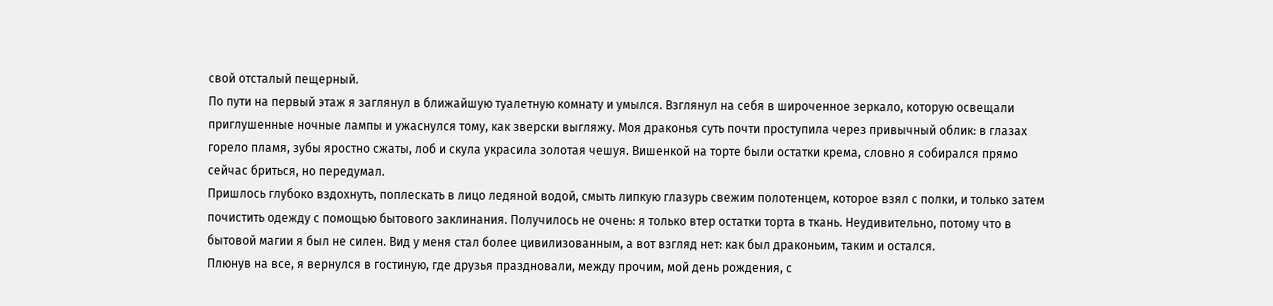свой отсталый пещерный.
По пути на первый этаж я заглянул в ближайшую туалетную комнату и умылся. Взглянул на себя в широченное зеркало, которую освещали приглушенные ночные лампы и ужаснулся тому, как зверски выгляжу. Моя драконья суть почти проступила через привычный облик: в глазах горело пламя, зубы яростно сжаты, лоб и скула украсила золотая чешуя. Вишенкой на торте были остатки крема, словно я собирался прямо сейчас бриться, но передумал.
Пришлось глубоко вздохнуть, поплескать в лицо ледяной водой, смыть липкую глазурь свежим полотенцем, которое взял с полки, и только затем почистить одежду с помощью бытового заклинания. Получилось не очень: я только втер остатки торта в ткань. Неудивительно, потому что в бытовой магии я был не силен. Вид у меня стал более цивилизованным, а вот взгляд нет: как был драконьим, таким и остался.
Плюнув на все, я вернулся в гостиную, где друзья праздновали, между прочим, мой день рождения, с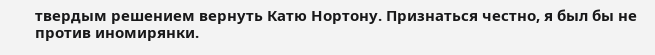твердым решением вернуть Катю Нортону. Признаться честно, я был бы не против иномирянки.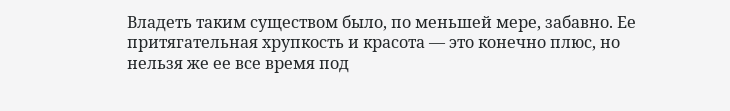Владеть таким существом было, по меньшей мере, забавно. Ее притягательная хрупкость и красота — это конечно плюс, но нельзя же ее все время под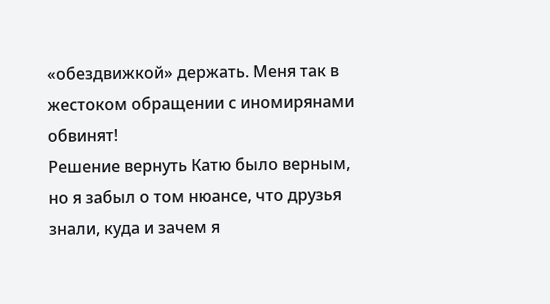«обездвижкой» держать. Меня так в жестоком обращении с иномирянами обвинят!
Решение вернуть Катю было верным, но я забыл о том нюансе, что друзья знали, куда и зачем я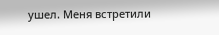ушел. Меня встретили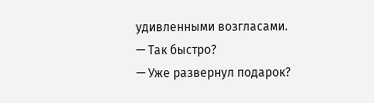удивленными возгласами.
— Так быстро?
— Уже развернул подарок?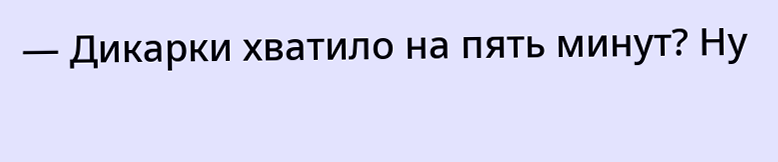— Дикарки хватило на пять минут? Ну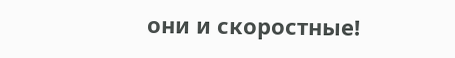они и скоростные!